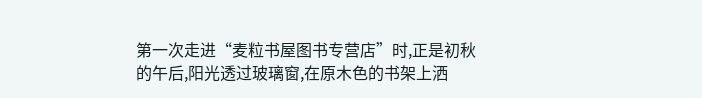第一次走进“麦粒书屋图书专营店”时,正是初秋的午后,阳光透过玻璃窗,在原木色的书架上洒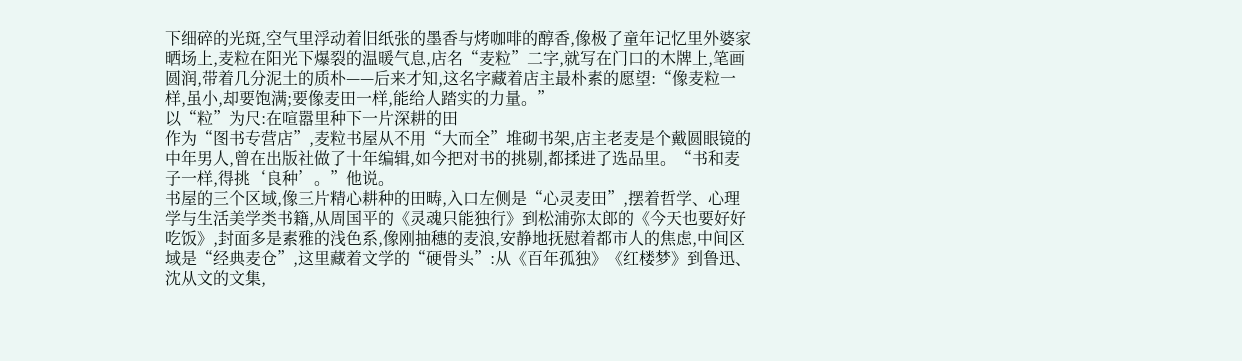下细碎的光斑,空气里浮动着旧纸张的墨香与烤咖啡的醇香,像极了童年记忆里外婆家晒场上,麦粒在阳光下爆裂的温暖气息,店名“麦粒”二字,就写在门口的木牌上,笔画圆润,带着几分泥土的质朴——后来才知,这名字藏着店主最朴素的愿望:“像麦粒一样,虽小,却要饱满;要像麦田一样,能给人踏实的力量。”
以“粒”为尺:在喧嚣里种下一片深耕的田
作为“图书专营店”,麦粒书屋从不用“大而全”堆砌书架,店主老麦是个戴圆眼镜的中年男人,曾在出版社做了十年编辑,如今把对书的挑剔,都揉进了选品里。“书和麦子一样,得挑‘良种’。”他说。
书屋的三个区域,像三片精心耕种的田畴,入口左侧是“心灵麦田”,摆着哲学、心理学与生活美学类书籍,从周国平的《灵魂只能独行》到松浦弥太郎的《今天也要好好吃饭》,封面多是素雅的浅色系,像刚抽穗的麦浪,安静地抚慰着都市人的焦虑,中间区域是“经典麦仓”,这里藏着文学的“硬骨头”:从《百年孤独》《红楼梦》到鲁迅、沈从文的文集,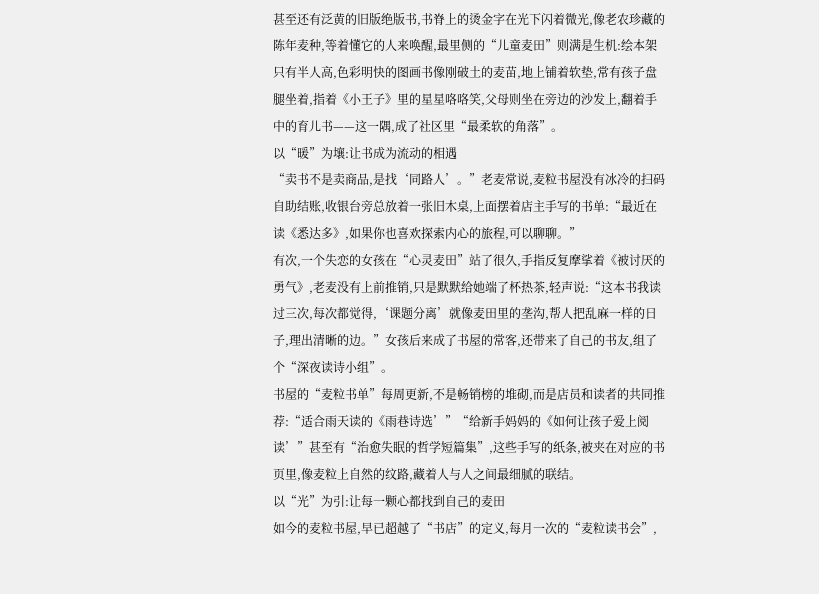甚至还有泛黄的旧版绝版书,书脊上的烫金字在光下闪着微光,像老农珍藏的陈年麦种,等着懂它的人来唤醒,最里侧的“儿童麦田”则满是生机:绘本架只有半人高,色彩明快的图画书像刚破土的麦苗,地上铺着软垫,常有孩子盘腿坐着,指着《小王子》里的星星咯咯笑,父母则坐在旁边的沙发上,翻着手中的育儿书——这一隅,成了社区里“最柔软的角落”。
以“暖”为壤:让书成为流动的相遇
“卖书不是卖商品,是找‘同路人’。”老麦常说,麦粒书屋没有冰冷的扫码自助结账,收银台旁总放着一张旧木桌,上面摆着店主手写的书单:“最近在读《悉达多》,如果你也喜欢探索内心的旅程,可以聊聊。”
有次,一个失恋的女孩在“心灵麦田”站了很久,手指反复摩挲着《被讨厌的勇气》,老麦没有上前推销,只是默默给她端了杯热茶,轻声说:“这本书我读过三次,每次都觉得,‘课题分离’就像麦田里的垄沟,帮人把乱麻一样的日子,理出清晰的边。”女孩后来成了书屋的常客,还带来了自己的书友,组了个“深夜读诗小组”。
书屋的“麦粒书单”每周更新,不是畅销榜的堆砌,而是店员和读者的共同推荐:“适合雨天读的《雨巷诗选’”“给新手妈妈的《如何让孩子爱上阅读’”甚至有“治愈失眠的哲学短篇集”,这些手写的纸条,被夹在对应的书页里,像麦粒上自然的纹路,藏着人与人之间最细腻的联结。
以“光”为引:让每一颗心都找到自己的麦田
如今的麦粒书屋,早已超越了“书店”的定义,每月一次的“麦粒读书会”,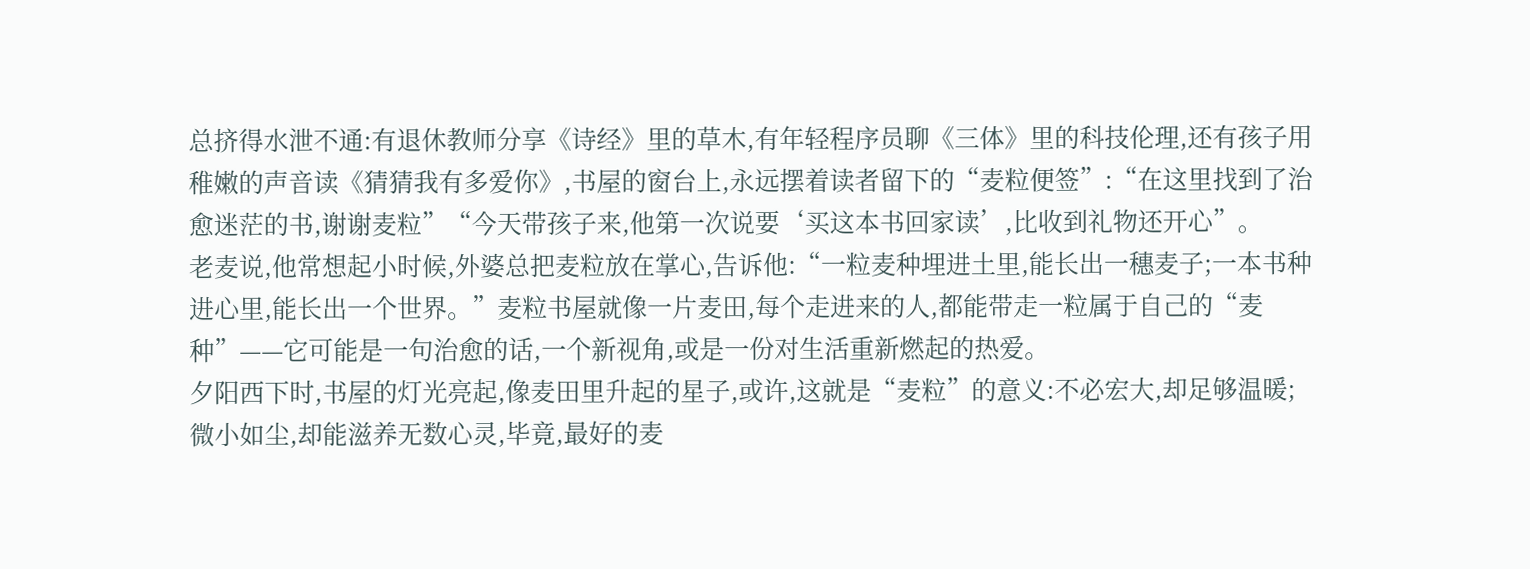总挤得水泄不通:有退休教师分享《诗经》里的草木,有年轻程序员聊《三体》里的科技伦理,还有孩子用稚嫩的声音读《猜猜我有多爱你》,书屋的窗台上,永远摆着读者留下的“麦粒便签”:“在这里找到了治愈迷茫的书,谢谢麦粒”“今天带孩子来,他第一次说要‘买这本书回家读’,比收到礼物还开心”。
老麦说,他常想起小时候,外婆总把麦粒放在掌心,告诉他:“一粒麦种埋进土里,能长出一穗麦子;一本书种进心里,能长出一个世界。”麦粒书屋就像一片麦田,每个走进来的人,都能带走一粒属于自己的“麦种”——它可能是一句治愈的话,一个新视角,或是一份对生活重新燃起的热爱。
夕阳西下时,书屋的灯光亮起,像麦田里升起的星子,或许,这就是“麦粒”的意义:不必宏大,却足够温暖;微小如尘,却能滋养无数心灵,毕竟,最好的麦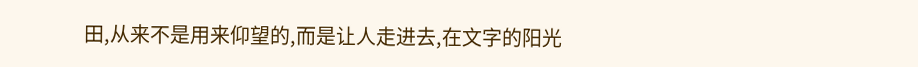田,从来不是用来仰望的,而是让人走进去,在文字的阳光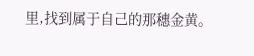里,找到属于自己的那穗金黄。